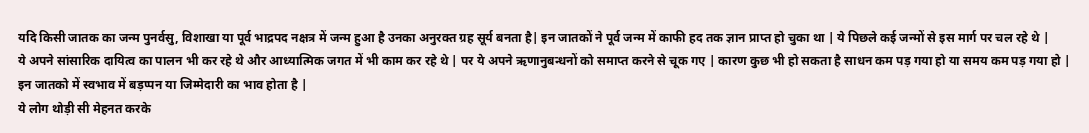यदि किसी जातक का जन्म पुनर्वसु, विशाखा या पूर्व भाद्रपद नक्षत्र में जन्म हुआ है उनका अनुरक्त ग्रह सूर्य बनता है| इन जातकों ने पूर्व जन्म में काफी हद तक ज्ञान प्राप्त हो चुका था | ये पिछले कई जन्मों से इस मार्ग पर चल रहे थे |
ये अपने सांसारिक दायित्व का पालन भी कर रहे थे और आध्यात्मिक जगत में भी काम कर रहे थे | पर ये अपने ऋणानुबन्धनों को समाप्त करने से चूक गए | कारण कुछ भी हो सकता है साधन कम पड़ गया हो या समय कम पड़ गया हो | इन जातको में स्वभाव में बड़प्पन या जिम्मेदारी का भाव होता है |
ये लोग थोड़ी सी मेहनत करके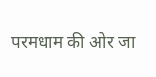परमधाम की ओर जा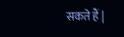सकते हैं |